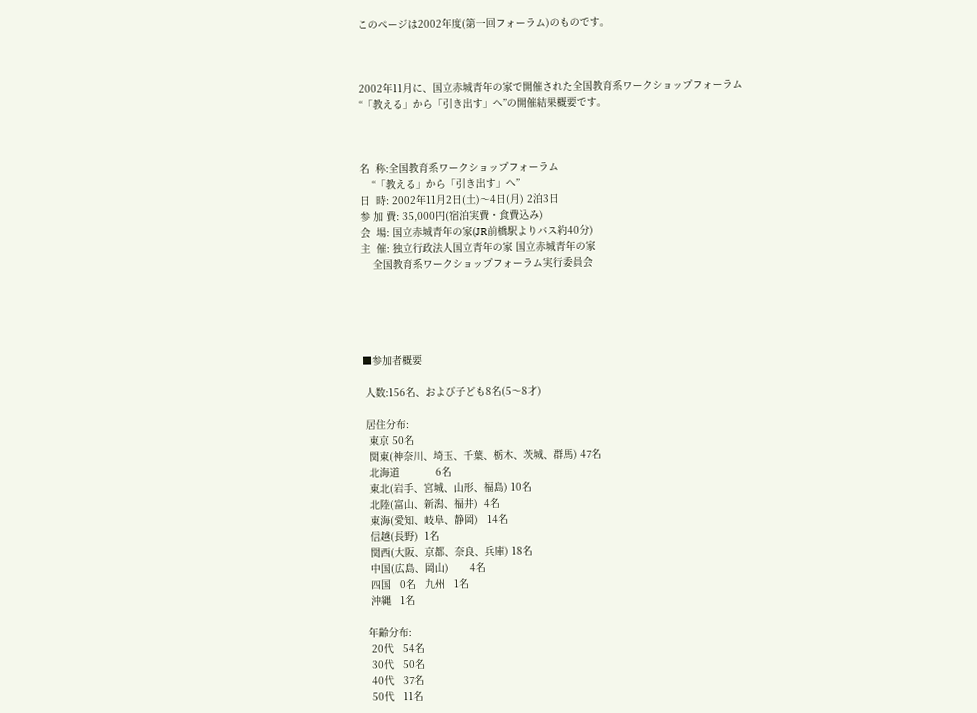このページは2002年度(第一回フォーラム)のものです。



2002年11月に、国立赤城青年の家で開催された全国教育系ワークショップフォーラム
“「教える」から「引き出す」へ”の開催結果概要です。



名  称:全国教育系ワークショップフォーラム
    “「教える」から「引き出す」へ”
日  時: 2002年11月2日(土)〜4日(月) 2泊3日
参 加 費: 35,000円(宿泊実費・食費込み)
会  場: 国立赤城青年の家(JR前橋駅よりバス約40分)
主  催: 独立行政法人国立青年の家 国立赤城青年の家
    全国教育系ワークショップフォーラム実行委員会





■参加者概要

 人数:156名、および子ども8名(5〜8才)

 居住分布:
  東京 50名
  関東(神奈川、埼玉、千葉、栃木、茨城、群馬) 47名
  北海道            6名
  東北(岩手、宮城、山形、福島) 10名
  北陸(富山、新潟、福井)  4名
  東海(愛知、岐阜、静岡)   14名
  信越(長野)  1名
  関西(大阪、京都、奈良、兵庫) 18名
  中国(広島、岡山)       4名
  四国   0名   九州   1名
  沖縄   1名

 年齢分布:
  20代   54名
  30代   50名
  40代   37名
  50代   11名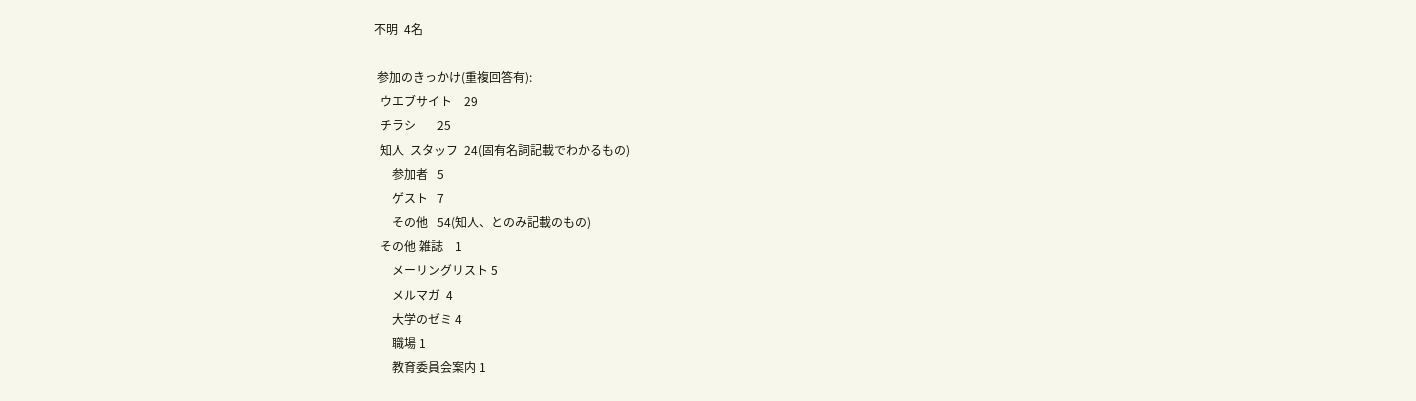不明  4名

 参加のきっかけ(重複回答有):
  ウエブサイト    29
  チラシ       25
  知人  スタッフ  24(固有名詞記載でわかるもの)
      参加者   5
      ゲスト   7
      その他   54(知人、とのみ記載のもの)
  その他 雑誌    1
      メーリングリスト 5
      メルマガ  4
      大学のゼミ 4
      職場 1
      教育委員会案内 1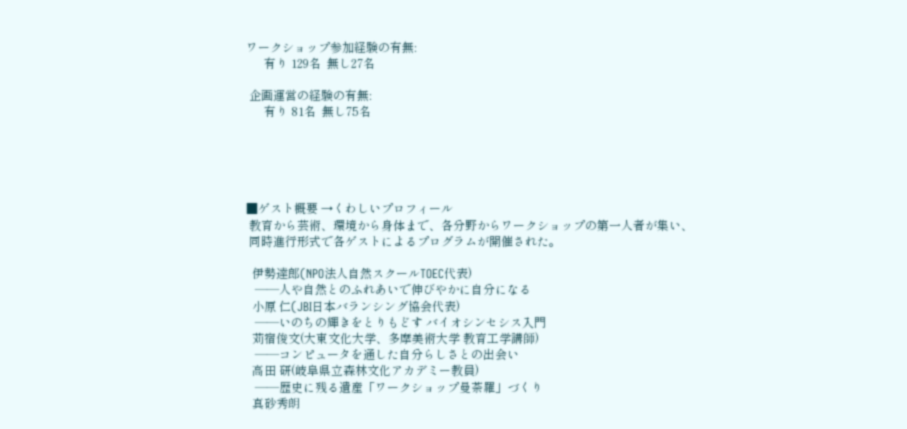ワークショップ参加経験の有無:
      有り 129名  無し27名

 企画運営の経験の有無:
      有り 81名  無し75名





■ゲスト概要 →くわしいプロフィール
 教育から芸術、環境から身体まで、各分野からワークショップの第一人者が集い、
 同時進行形式で各ゲストによるプログラムが開催された。

  伊勢達郎(NPO法人自然スクールTOEC代表)
   ――人や自然とのふれあいで伸びやかに自分になる
  小原 仁(JBI日本バランシング協会代表)
   ――いのちの輝きをとりもどす バイオシンセシス入門
  苅宿俊文(大東文化大学、多摩美術大学 教育工学講師)
   ――コンピュータを通した自分らしさとの出会い
  高田 研(岐阜県立森林文化アカデミー教員)
   ――歴史に残る遺産「ワークショップ曼荼羅」づくり
  真砂秀朗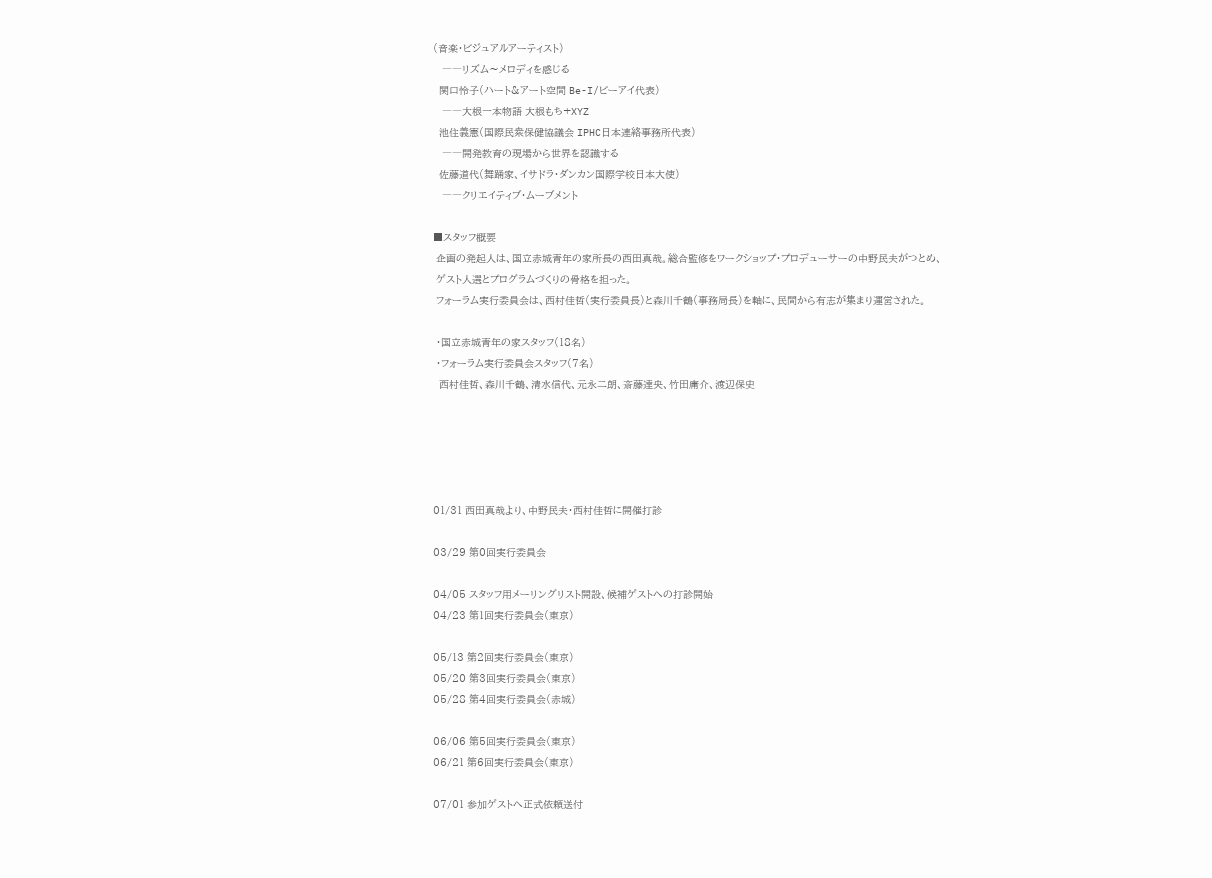(音楽・ビジュアルアーティスト)
   ――リズム〜メロディを感じる
  関口怜子(ハート&アート空間 Be-I/ビーアイ代表)
   ――大根一本物語 大根もち+XYZ
  池住義憲(国際民衆保健協議会 IPHC日本連絡事務所代表)
   ――開発教育の現場から世界を認識する
  佐藤道代(舞踊家、イサドラ・ダンカン国際学校日本大使)
   ――クリエイティブ・ムーブメント

■スタッフ概要
 企画の発起人は、国立赤城青年の家所長の西田真哉。総合監修をワークショップ・プロデューサーの中野民夫がつとめ、
 ゲスト人選とプログラムづくりの骨格を担った。
 フォーラム実行委員会は、西村佳哲(実行委員長)と森川千鶴(事務局長)を軸に、民間から有志が集まり運営された。

 ・国立赤城青年の家スタッフ(18名)
 ・フォーラム実行委員会スタッフ(7名)
  西村佳哲、森川千鶴、清水信代、元永二朗、斎藤達央、竹田庸介、渡辺保史





01/31 西田真哉より、中野民夫・西村佳哲に開催打診

03/29 第0回実行委員会

04/05 スタッフ用メーリングリスト開設、候補ゲストへの打診開始
04/23 第1回実行委員会(東京)

05/13 第2回実行委員会(東京)
05/20 第3回実行委員会(東京)
05/28 第4回実行委員会(赤城)

06/06 第5回実行委員会(東京)
06/21 第6回実行委員会(東京)

07/01 参加ゲストへ正式依頼送付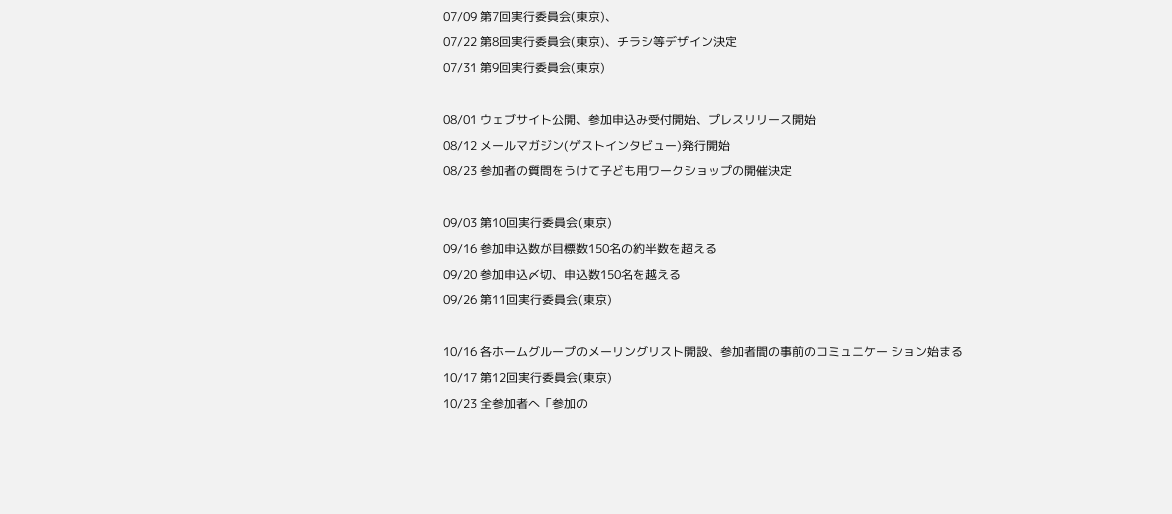07/09 第7回実行委員会(東京)、
07/22 第8回実行委員会(東京)、チラシ等デザイン決定
07/31 第9回実行委員会(東京)

08/01 ウェブサイト公開、参加申込み受付開始、プレスリリース開始
08/12 メールマガジン(ゲストインタビュー)発行開始
08/23 参加者の質問をうけて子ども用ワークショップの開催決定

09/03 第10回実行委員会(東京)
09/16 参加申込数が目標数150名の約半数を超える
09/20 参加申込〆切、申込数150名を越える
09/26 第11回実行委員会(東京)

10/16 各ホームグループのメーリングリスト開設、参加者間の事前のコミュニケー ション始まる
10/17 第12回実行委員会(東京)
10/23 全参加者へ「参加の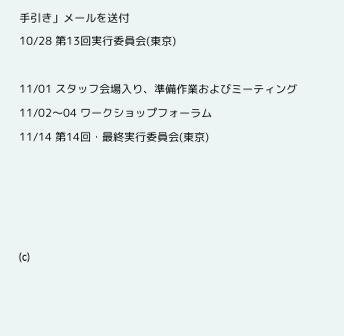手引き」メールを送付
10/28 第13回実行委員会(東京)

11/01 スタッフ会場入り、準備作業およびミーティング
11/02〜04 ワークショップフォーラム
11/14 第14回・最終実行委員会(東京)




(c)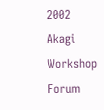2002 Akagi Workshop Forum